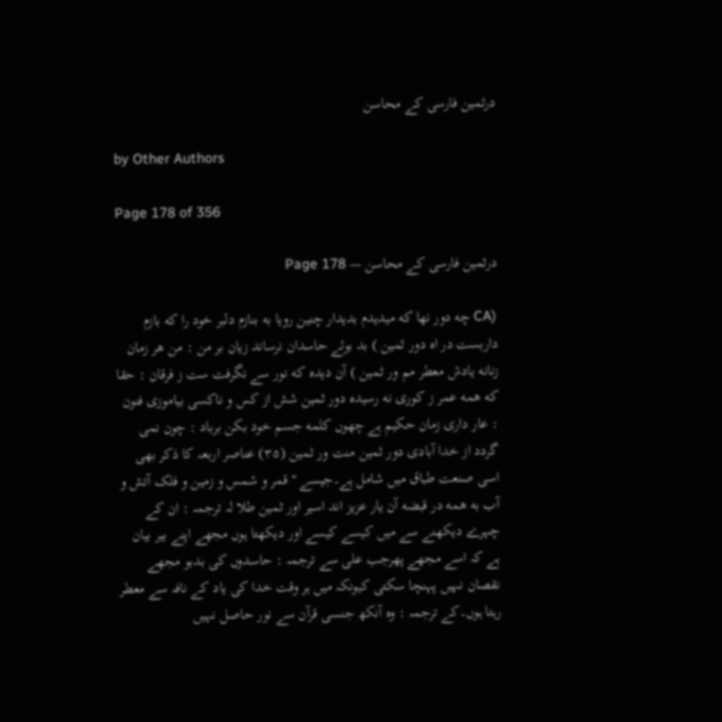درثمین فارسی کے محاسن

by Other Authors

Page 178 of 356

درثمین فارسی کے محاسن — Page 178

(CA چه دور نها که میدیدم بدیدار چنین رویا به بنازم دلبر خود را که بازم داربست در اه دور ثمین ) بد بوئے حاسدان نرساند زیان بر من : من هر زمان زنانه یادش معطر مم ور ثمین ) آن دیده که نور سے نگرفت ست ز فرقان : حقا که همه عمر ز کوری نه رسیده دور ثمین شش از کس و ناکسی بیاموزی فنون : عار داری زمان حکیم ہے چھوں کلمه جسم خود بکن برباد : چون نمی گردد از خدا آبادی دور ثمین منت ور ثمین (۳۵) عناصر اربعہ کا ذکر بھی اسی صنعت طباق میں شامل ہے۔جیسے " قمر و شمس و زمین و فلک آتش و آب به همه در قبضه آن یار عزیز اند اسیر اور ثمین طلا لہ ترجمہ : ان کے چہرے دیکھنے سے میں کیسے کیسے اور دیکھتا ہوں مجھے اپنے بیر بیان ہے کہ اسے مجھے پھرجب علی سے ترجمہ : حاسدوں کی بدبو مجھے نقصان نہیں پہنچا سکتی کیونکہ میں ہر وقت خدا کی یاد کے نافہ سے معطر رہتا ہوں۔کے ترجمہ : وہ آنکھ جنسی قرآن سے نور حاصل نہیں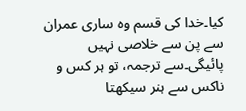کیا۔خدا کی قسم وہ ساری عمران سے پن سے خلاصی نہیں پائیگی۔سے ترجمہ، تو ہر کس و ناکس سے ہنر سیکھتا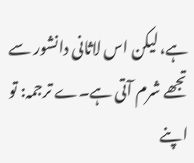ہے، لیکن اس لاثانی دانشور سے تجھے شرم آتی ہے۔ے ترجمہ: تو اپنے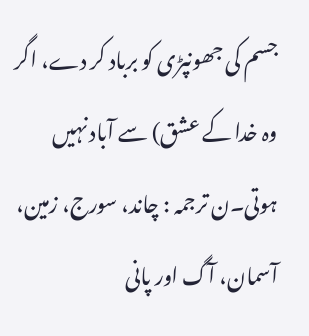جسم کی جھونپڑی کو برباد کر دے، اگر وہ خدا کے عشق) سے آباد نہیں ہوتی۔ن ترجمہ : چاند، سورج، زمین، آسمان، آگ اور پانی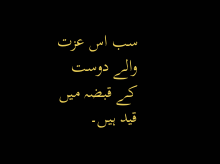سب اس عزت والے دوست کے قبضہ میں قید ہیں۔